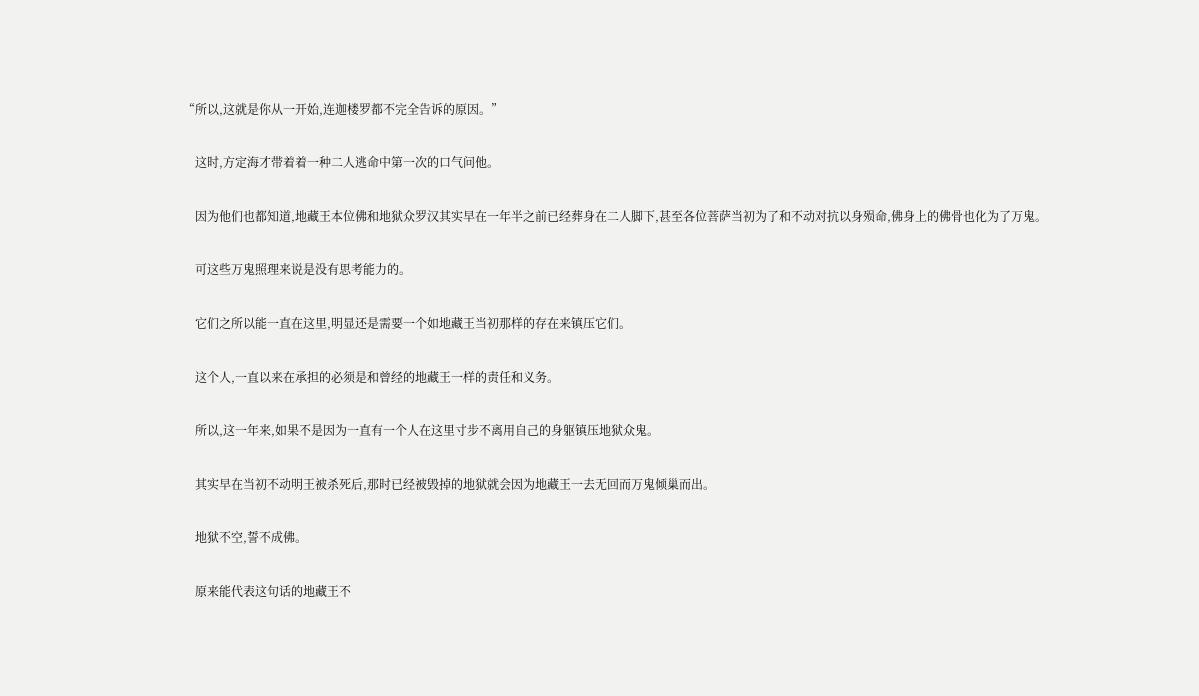“所以,这就是你从一开始,连迦楼罗都不完全告诉的原因。”

    这时,方定海才带着着一种二人逃命中第一次的口气问他。

    因为他们也都知道,地藏王本位佛和地狱众罗汉其实早在一年半之前已经葬身在二人脚下,甚至各位菩萨当初为了和不动对抗以身殒命,佛身上的佛骨也化为了万鬼。

    可这些万鬼照理来说是没有思考能力的。

    它们之所以能一直在这里,明显还是需要一个如地藏王当初那样的存在来镇压它们。

    这个人,一直以来在承担的必须是和曾经的地藏王一样的责任和义务。

    所以,这一年来,如果不是因为一直有一个人在这里寸步不离用自己的身躯镇压地狱众鬼。

    其实早在当初不动明王被杀死后,那时已经被毁掉的地狱就会因为地藏王一去无回而万鬼倾巢而出。

    地狱不空,誓不成佛。

    原来能代表这句话的地藏王不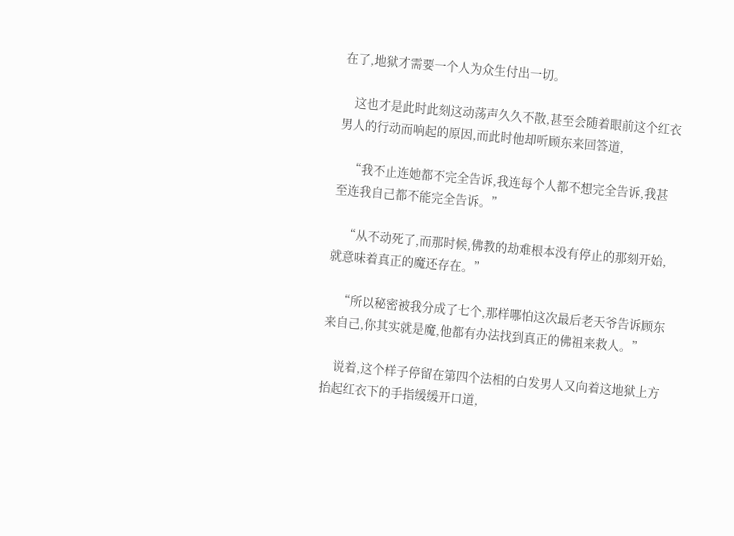在了,地狱才需要一个人为众生付出一切。

    这也才是此时此刻这动荡声久久不散,甚至会随着眼前这个红衣男人的行动而响起的原因,而此时他却听顾东来回答道,

    “我不止连她都不完全告诉,我连每个人都不想完全告诉,我甚至连我自己都不能完全告诉。”

    “从不动死了,而那时候,佛教的劫难根本没有停止的那刻开始,就意味着真正的魔还存在。”

    “所以秘密被我分成了七个,那样哪怕这次最后老天爷告诉顾东来自己,你其实就是魔,他都有办法找到真正的佛祖来救人。”

    说着,这个样子停留在第四个法相的白发男人又向着这地狱上方抬起红衣下的手指缓缓开口道,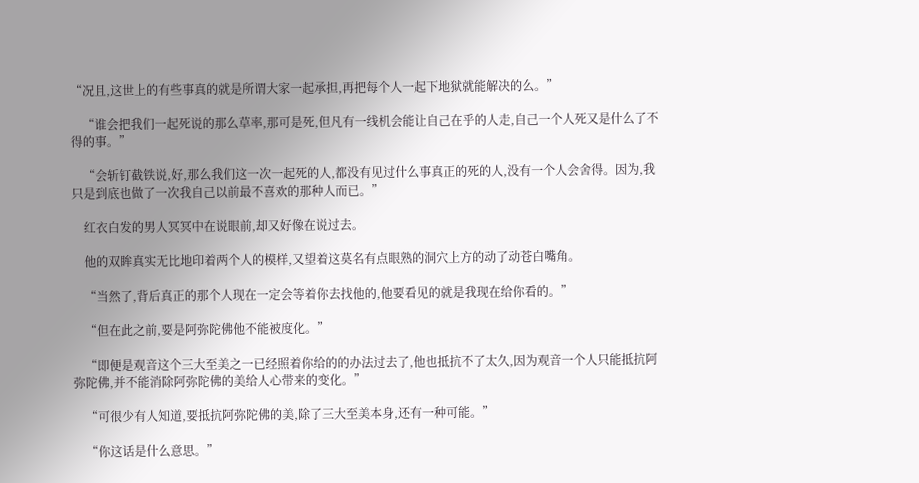“况且,这世上的有些事真的就是所谓大家一起承担,再把每个人一起下地狱就能解决的么。”

    “谁会把我们一起死说的那么草率,那可是死,但凡有一线机会能让自己在乎的人走,自己一个人死又是什么了不得的事。”

    “会斩钉截铁说,好,那么我们这一次一起死的人,都没有见过什么事真正的死的人,没有一个人会舍得。因为,我只是到底也做了一次我自己以前最不喜欢的那种人而已。”

    红衣白发的男人冥冥中在说眼前,却又好像在说过去。

    他的双眸真实无比地印着两个人的模样,又望着这莫名有点眼熟的洞穴上方的动了动苍白嘴角。

    “当然了,背后真正的那个人现在一定会等着你去找他的,他要看见的就是我现在给你看的。”

    “但在此之前,要是阿弥陀佛他不能被度化。”

    “即便是观音这个三大至美之一已经照着你给的的办法过去了,他也抵抗不了太久,因为观音一个人只能抵抗阿弥陀佛,并不能消除阿弥陀佛的美给人心带来的变化。”

    “可很少有人知道,要抵抗阿弥陀佛的美,除了三大至美本身,还有一种可能。”

    “你这话是什么意思。”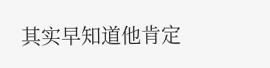其实早知道他肯定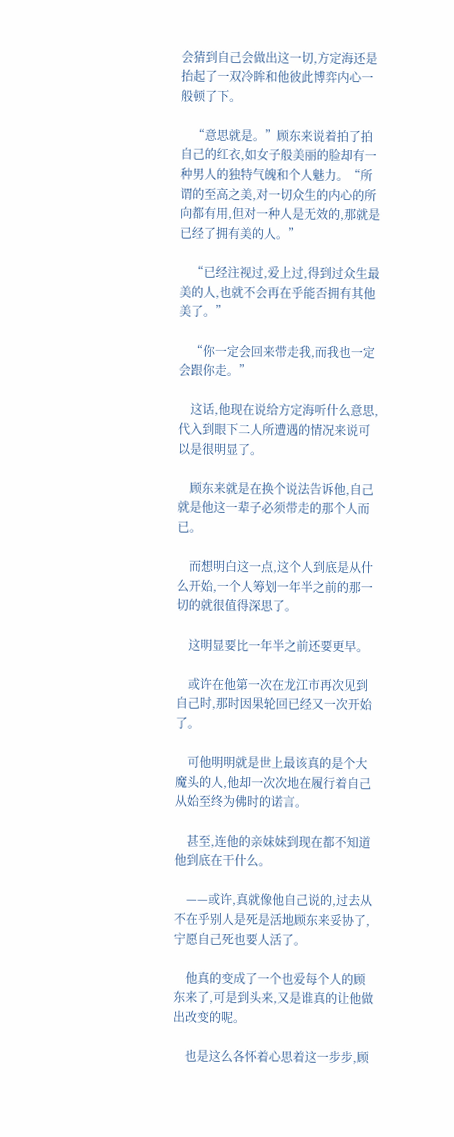会猜到自己会做出这一切,方定海还是抬起了一双冷眸和他彼此博弈内心一般顿了下。

    “意思就是。”顾东来说着拍了拍自己的红衣,如女子般美丽的脸却有一种男人的独特气魄和个人魅力。“所谓的至高之美,对一切众生的内心的所向都有用,但对一种人是无效的,那就是已经了拥有美的人。”

    “已经注视过,爱上过,得到过众生最美的人,也就不会再在乎能否拥有其他美了。”

    “你一定会回来带走我,而我也一定会跟你走。”

    这话,他现在说给方定海听什么意思,代入到眼下二人所遭遇的情况来说可以是很明显了。

    顾东来就是在换个说法告诉他,自己就是他这一辈子必须带走的那个人而已。

    而想明白这一点,这个人到底是从什么开始,一个人筹划一年半之前的那一切的就很值得深思了。

    这明显要比一年半之前还要更早。

    或许在他第一次在龙江市再次见到自己时,那时因果轮回已经又一次开始了。

    可他明明就是世上最该真的是个大魔头的人,他却一次次地在履行着自己从始至终为佛时的诺言。

    甚至,连他的亲妹妹到现在都不知道他到底在干什么。

    ——或许,真就像他自己说的,过去从不在乎别人是死是活地顾东来妥协了,宁愿自己死也要人活了。

    他真的变成了一个也爱每个人的顾东来了,可是到头来,又是谁真的让他做出改变的呢。

    也是这么各怀着心思着这一步步,顾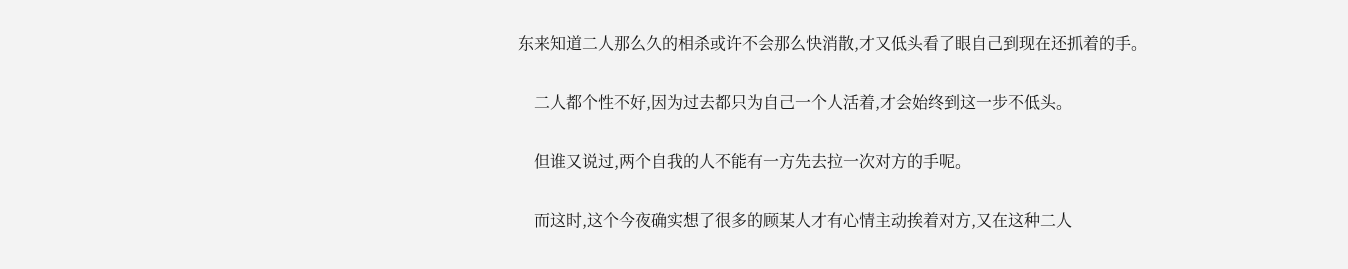东来知道二人那么久的相杀或许不会那么快消散,才又低头看了眼自己到现在还抓着的手。

    二人都个性不好,因为过去都只为自己一个人活着,才会始终到这一步不低头。

    但谁又说过,两个自我的人不能有一方先去拉一次对方的手呢。

    而这时,这个今夜确实想了很多的顾某人才有心情主动挨着对方,又在这种二人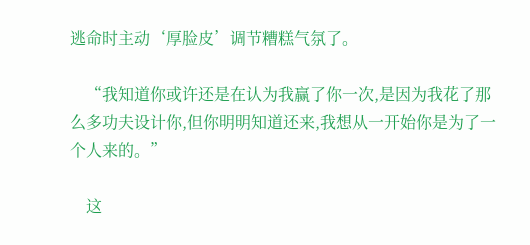逃命时主动‘厚脸皮’调节糟糕气氛了。

    “我知道你或许还是在认为我赢了你一次,是因为我花了那么多功夫设计你,但你明明知道还来,我想从一开始你是为了一个人来的。”

    这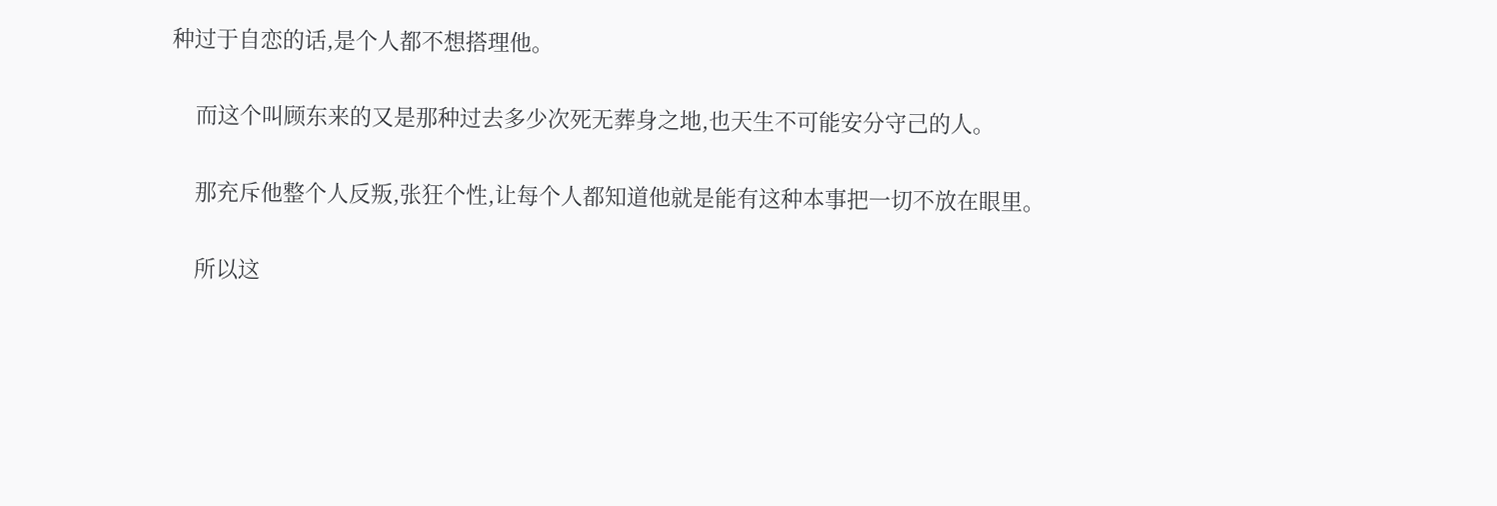种过于自恋的话,是个人都不想搭理他。

    而这个叫顾东来的又是那种过去多少次死无葬身之地,也天生不可能安分守己的人。

    那充斥他整个人反叛,张狂个性,让每个人都知道他就是能有这种本事把一切不放在眼里。

    所以这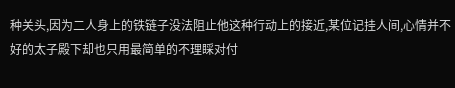种关头,因为二人身上的铁链子没法阻止他这种行动上的接近,某位记挂人间,心情并不好的太子殿下却也只用最简单的不理睬对付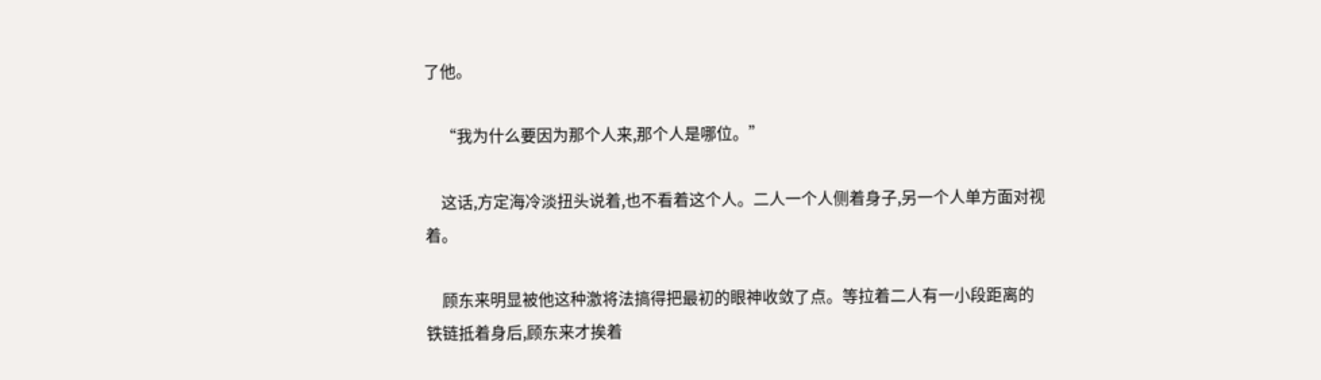了他。

    “我为什么要因为那个人来,那个人是哪位。”

    这话,方定海冷淡扭头说着,也不看着这个人。二人一个人侧着身子,另一个人单方面对视着。

    顾东来明显被他这种激将法搞得把最初的眼神收敛了点。等拉着二人有一小段距离的铁链抵着身后,顾东来才挨着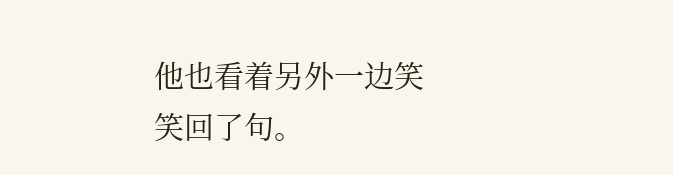他也看着另外一边笑笑回了句。